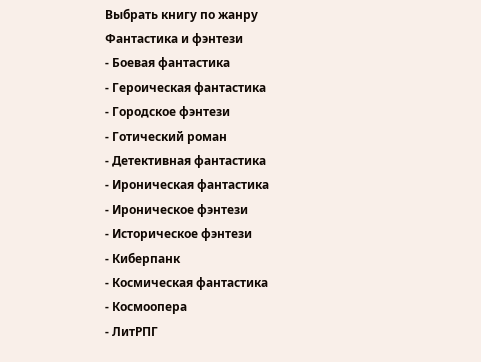Выбрать книгу по жанру
Фантастика и фэнтези
- Боевая фантастика
- Героическая фантастика
- Городское фэнтези
- Готический роман
- Детективная фантастика
- Ироническая фантастика
- Ироническое фэнтези
- Историческое фэнтези
- Киберпанк
- Космическая фантастика
- Космоопера
- ЛитРПГ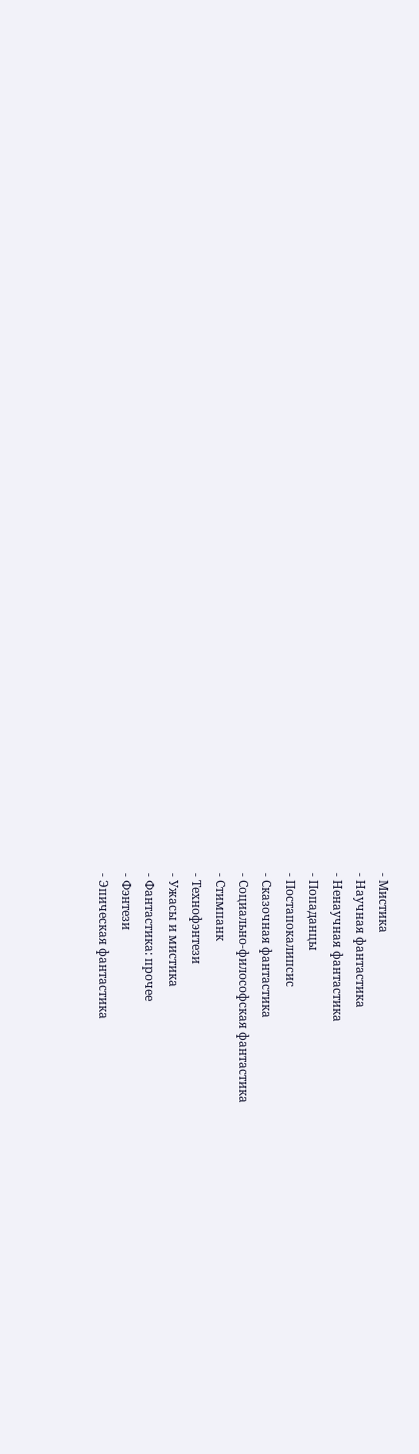- Мистика
- Научная фантастика
- Ненаучная фантастика
- Попаданцы
- Постапокалипсис
- Сказочная фантастика
- Социально-философская фантастика
- Стимпанк
- Технофэнтези
- Ужасы и мистика
- Фантастика: прочее
- Фэнтези
- Эпическая фантастика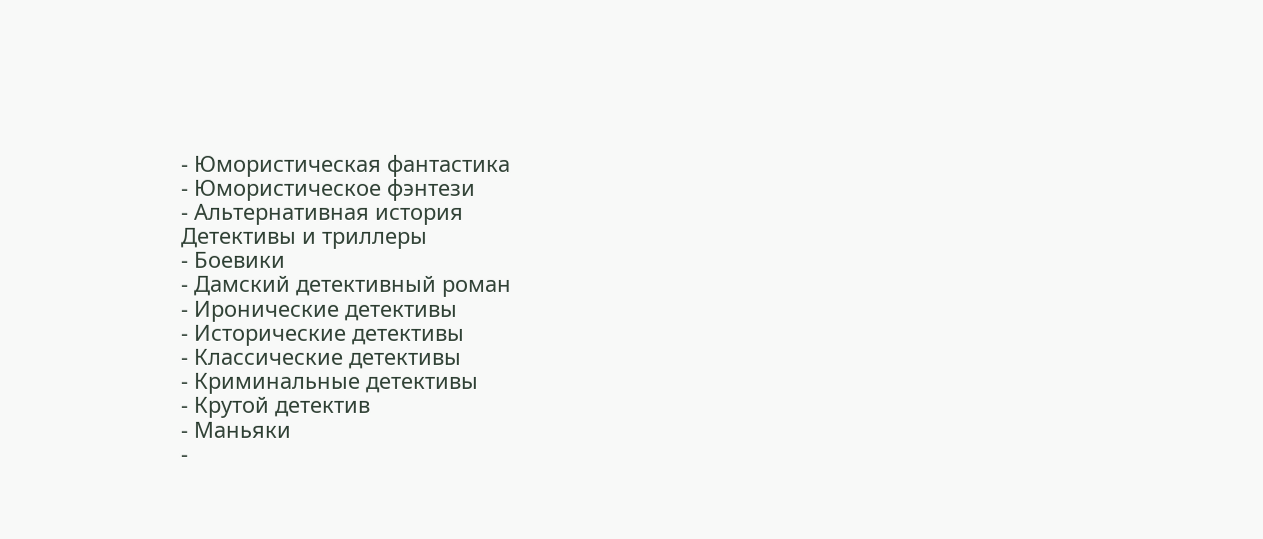- Юмористическая фантастика
- Юмористическое фэнтези
- Альтернативная история
Детективы и триллеры
- Боевики
- Дамский детективный роман
- Иронические детективы
- Исторические детективы
- Классические детективы
- Криминальные детективы
- Крутой детектив
- Маньяки
-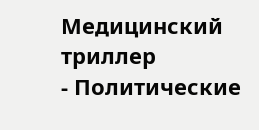Медицинский триллер
- Политические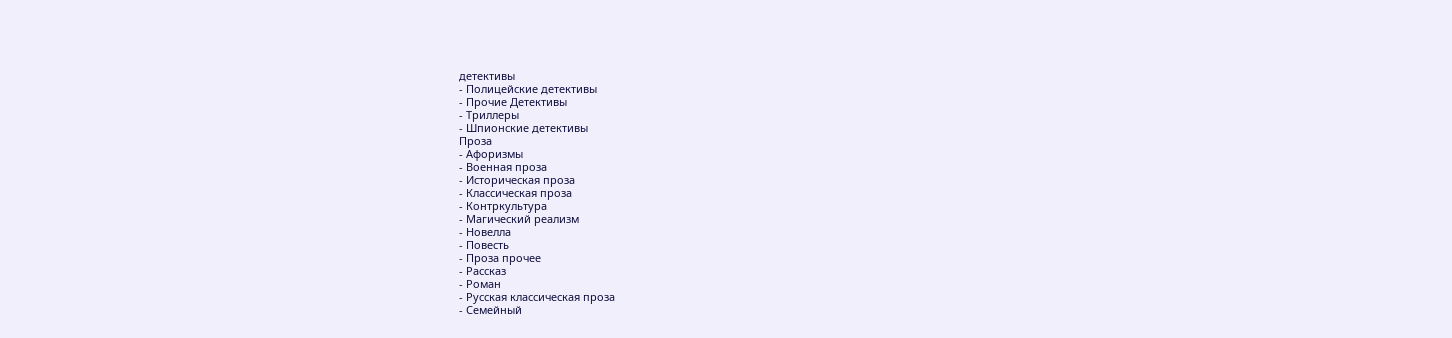детективы
- Полицейские детективы
- Прочие Детективы
- Триллеры
- Шпионские детективы
Проза
- Афоризмы
- Военная проза
- Историческая проза
- Классическая проза
- Контркультура
- Магический реализм
- Новелла
- Повесть
- Проза прочее
- Рассказ
- Роман
- Русская классическая проза
- Семейный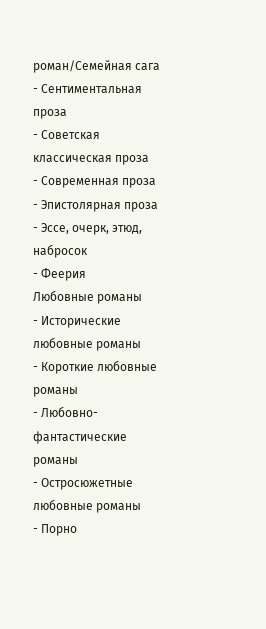роман/Семейная сага
- Сентиментальная проза
- Советская классическая проза
- Современная проза
- Эпистолярная проза
- Эссе, очерк, этюд, набросок
- Феерия
Любовные романы
- Исторические любовные романы
- Короткие любовные романы
- Любовно-фантастические романы
- Остросюжетные любовные романы
- Порно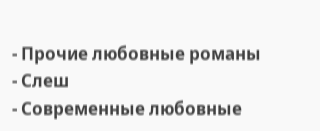- Прочие любовные романы
- Слеш
- Современные любовные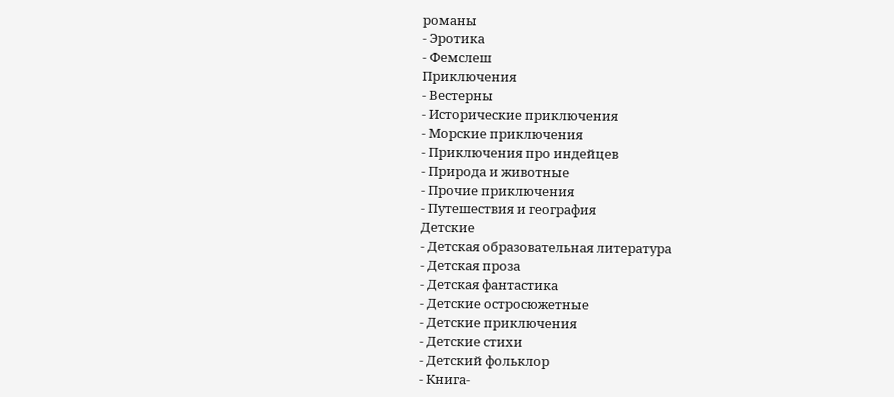романы
- Эротика
- Фемслеш
Приключения
- Вестерны
- Исторические приключения
- Морские приключения
- Приключения про индейцев
- Природа и животные
- Прочие приключения
- Путешествия и география
Детские
- Детская образовательная литература
- Детская проза
- Детская фантастика
- Детские остросюжетные
- Детские приключения
- Детские стихи
- Детский фольклор
- Книга-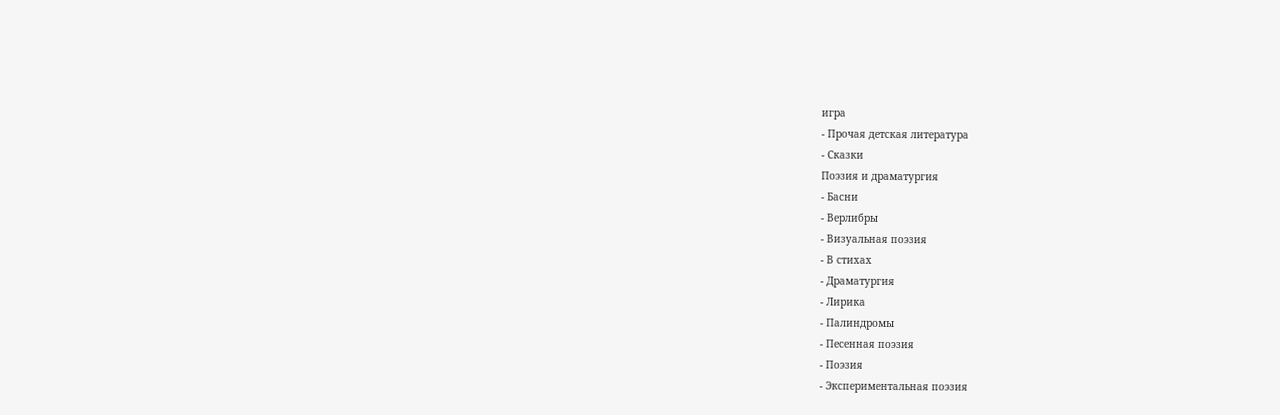игра
- Прочая детская литература
- Сказки
Поэзия и драматургия
- Басни
- Верлибры
- Визуальная поэзия
- В стихах
- Драматургия
- Лирика
- Палиндромы
- Песенная поэзия
- Поэзия
- Экспериментальная поэзия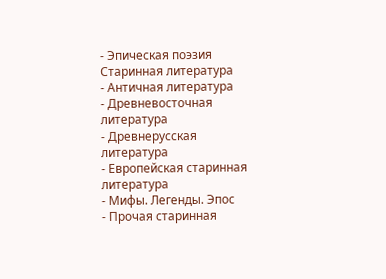- Эпическая поэзия
Старинная литература
- Античная литература
- Древневосточная литература
- Древнерусская литература
- Европейская старинная литература
- Мифы. Легенды. Эпос
- Прочая старинная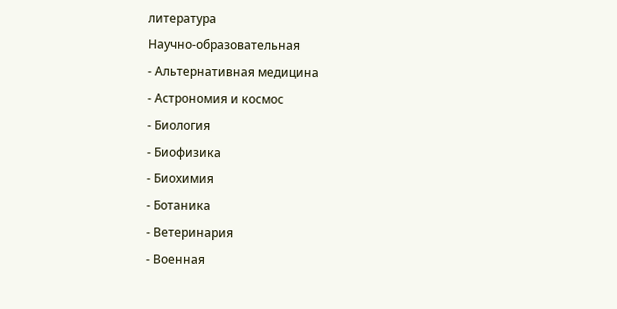литература
Научно-образовательная
- Альтернативная медицина
- Астрономия и космос
- Биология
- Биофизика
- Биохимия
- Ботаника
- Ветеринария
- Военная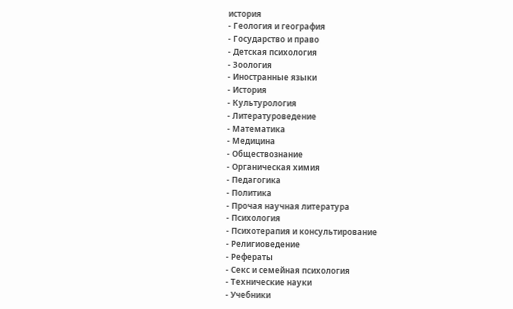история
- Геология и география
- Государство и право
- Детская психология
- Зоология
- Иностранные языки
- История
- Культурология
- Литературоведение
- Математика
- Медицина
- Обществознание
- Органическая химия
- Педагогика
- Политика
- Прочая научная литература
- Психология
- Психотерапия и консультирование
- Религиоведение
- Рефераты
- Секс и семейная психология
- Технические науки
- Учебники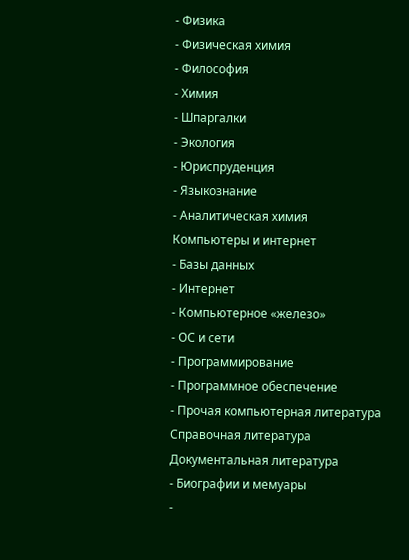- Физика
- Физическая химия
- Философия
- Химия
- Шпаргалки
- Экология
- Юриспруденция
- Языкознание
- Аналитическая химия
Компьютеры и интернет
- Базы данных
- Интернет
- Компьютерное «железо»
- ОС и сети
- Программирование
- Программное обеспечение
- Прочая компьютерная литература
Справочная литература
Документальная литература
- Биографии и мемуары
-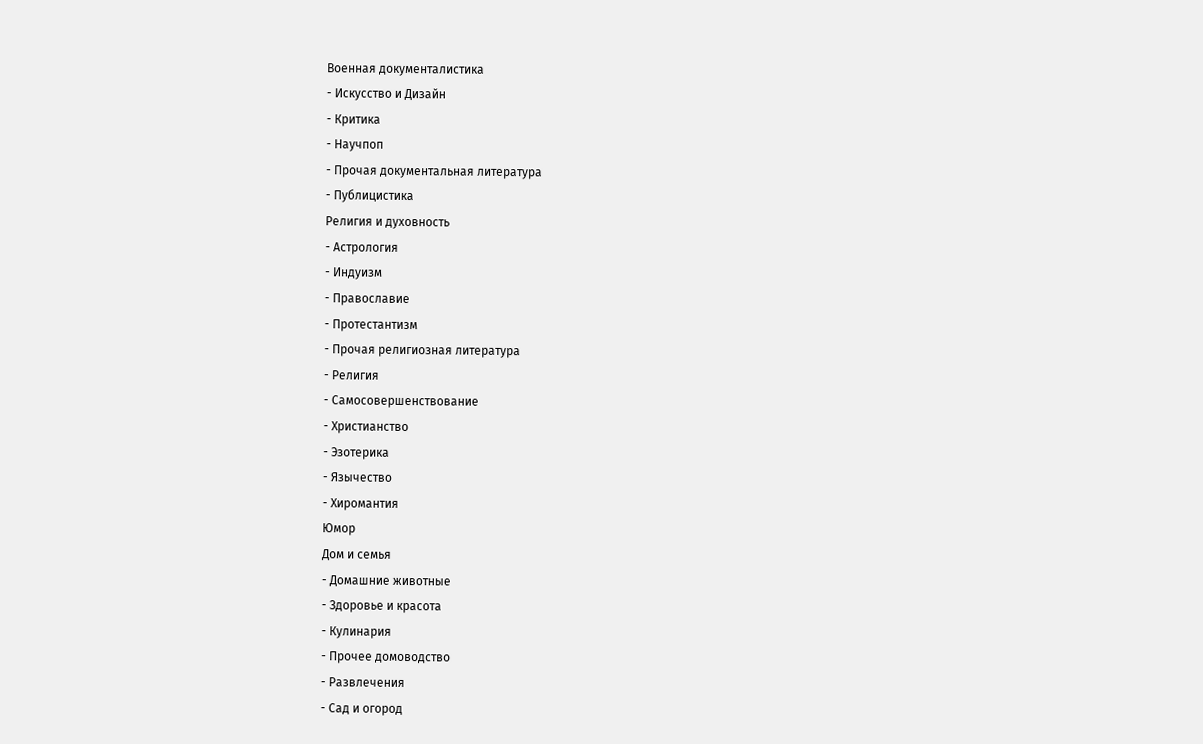Военная документалистика
- Искусство и Дизайн
- Критика
- Научпоп
- Прочая документальная литература
- Публицистика
Религия и духовность
- Астрология
- Индуизм
- Православие
- Протестантизм
- Прочая религиозная литература
- Религия
- Самосовершенствование
- Христианство
- Эзотерика
- Язычество
- Хиромантия
Юмор
Дом и семья
- Домашние животные
- Здоровье и красота
- Кулинария
- Прочее домоводство
- Развлечения
- Сад и огород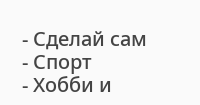- Сделай сам
- Спорт
- Хобби и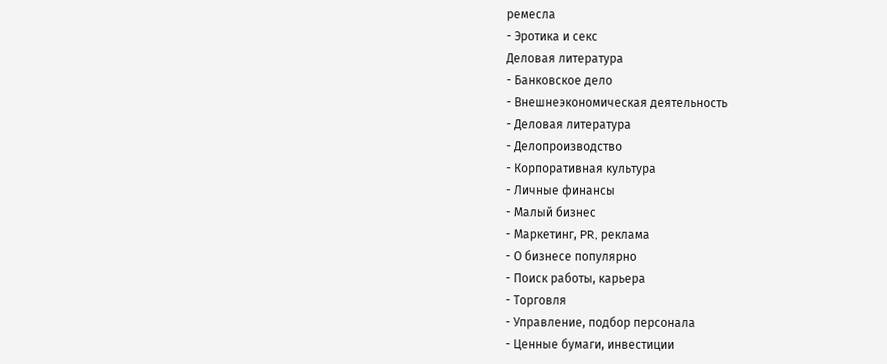ремесла
- Эротика и секс
Деловая литература
- Банковское дело
- Внешнеэкономическая деятельность
- Деловая литература
- Делопроизводство
- Корпоративная культура
- Личные финансы
- Малый бизнес
- Маркетинг, PR, реклама
- О бизнесе популярно
- Поиск работы, карьера
- Торговля
- Управление, подбор персонала
- Ценные бумаги, инвестиции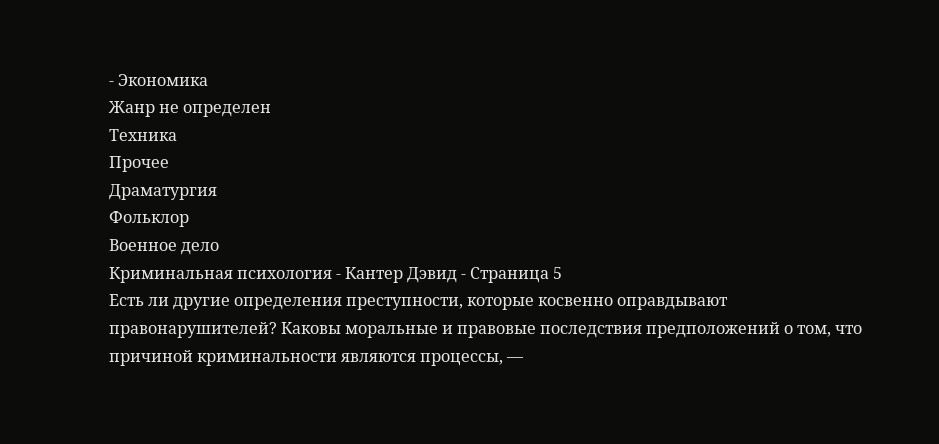- Экономика
Жанр не определен
Техника
Прочее
Драматургия
Фольклор
Военное дело
Криминальная психология - Кантер Дэвид - Страница 5
Есть ли другие определения преступности, которые косвенно оправдывают правонарушителей? Каковы моральные и правовые последствия предположений о том, что причиной криминальности являются процессы, —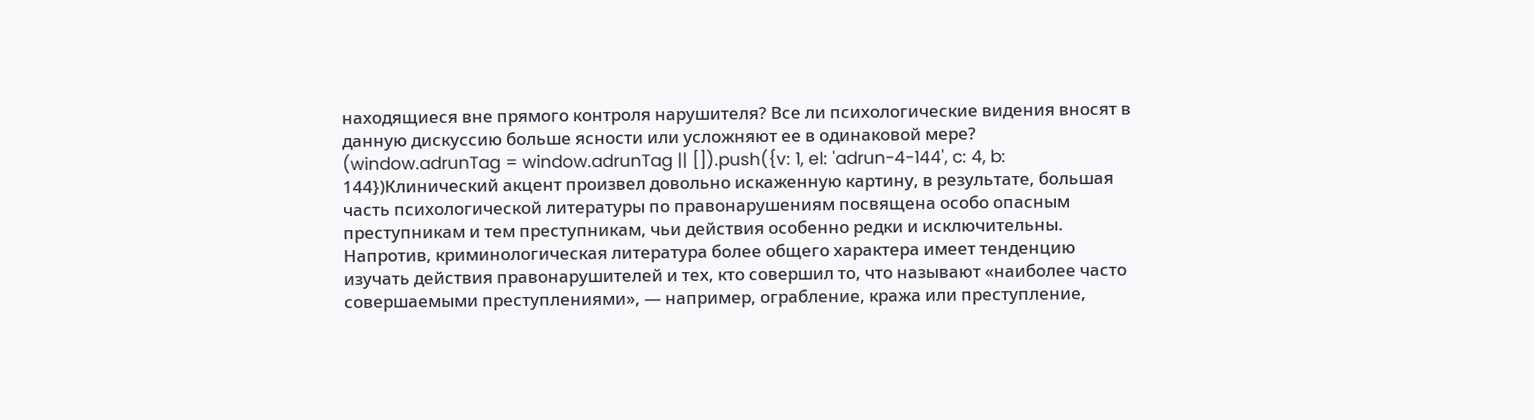находящиеся вне прямого контроля нарушителя? Все ли психологические видения вносят в данную дискуссию больше ясности или усложняют ее в одинаковой мере?
(window.adrunTag = window.adrunTag || []).push({v: 1, el: 'adrun-4-144', c: 4, b: 144})Клинический акцент произвел довольно искаженную картину, в результате, большая часть психологической литературы по правонарушениям посвящена особо опасным преступникам и тем преступникам, чьи действия особенно редки и исключительны. Напротив, криминологическая литература более общего характера имеет тенденцию изучать действия правонарушителей и тех, кто совершил то, что называют «наиболее часто совершаемыми преступлениями», — например, ограбление, кража или преступление,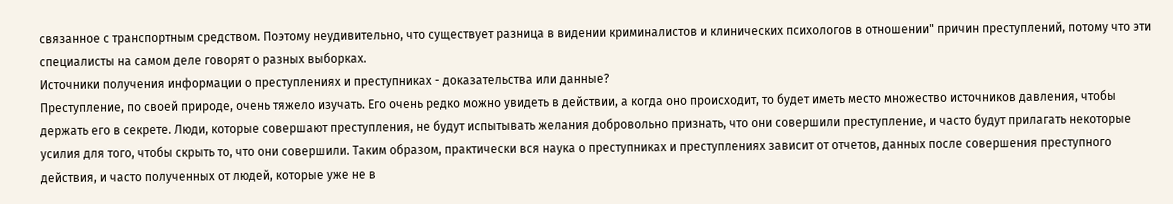связанное с транспортным средством. Поэтому неудивительно, что существует разница в видении криминалистов и клинических психологов в отношении" причин преступлений, потому что эти специалисты на самом деле говорят о разных выборках.
Источники получения информации о преступлениях и преступниках - доказательства или данные?
Преступление, по своей природе, очень тяжело изучать. Его очень редко можно увидеть в действии, а когда оно происходит, то будет иметь место множество источников давления, чтобы держать его в секрете. Люди, которые совершают преступления, не будут испытывать желания добровольно признать, что они совершили преступление, и часто будут прилагать некоторые усилия для того, чтобы скрыть то, что они совершили. Таким образом, практически вся наука о преступниках и преступлениях зависит от отчетов, данных после совершения преступного действия, и часто полученных от людей, которые уже не в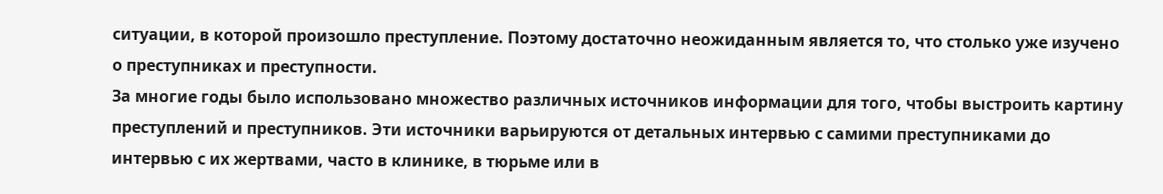ситуации, в которой произошло преступление. Поэтому достаточно неожиданным является то, что столько уже изучено о преступниках и преступности.
За многие годы было использовано множество различных источников информации для того, чтобы выстроить картину преступлений и преступников. Эти источники варьируются от детальных интервью с самими преступниками до интервью с их жертвами, часто в клинике, в тюрьме или в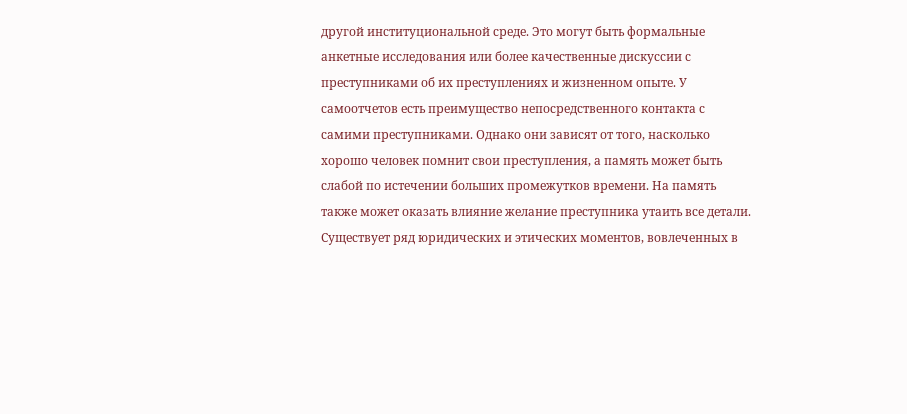другой институциональной среде. Это могут быть формальные анкетные исследования или более качественные дискуссии с преступниками об их преступлениях и жизненном опыте. У самоотчетов есть преимущество непосредственного контакта с самими преступниками. Однако они зависят от того, насколько хорошо человек помнит свои преступления, а память может быть слабой по истечении больших промежутков времени. На память также может оказать влияние желание преступника утаить все детали.
Существует ряд юридических и этических моментов, вовлеченных в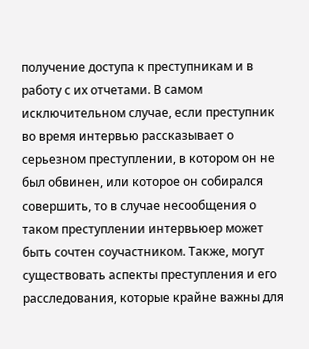получение доступа к преступникам и в работу с их отчетами. В самом исключительном случае, если преступник во время интервью рассказывает о серьезном преступлении, в котором он не был обвинен, или которое он собирался совершить, то в случае несообщения о таком преступлении интервьюер может быть сочтен соучастником. Также, могут существовать аспекты преступления и его расследования, которые крайне важны для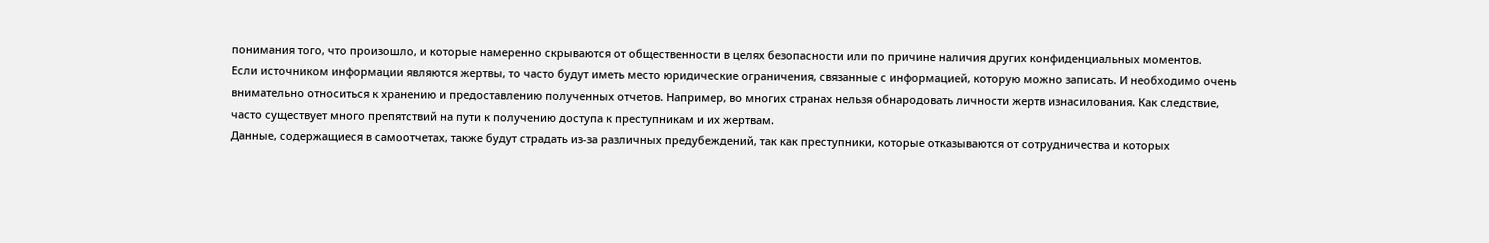понимания того, что произошло, и которые намеренно скрываются от общественности в целях безопасности или по причине наличия других конфиденциальных моментов.
Если источником информации являются жертвы, то часто будут иметь место юридические ограничения, связанные с информацией, которую можно записать. И необходимо очень внимательно относиться к хранению и предоставлению полученных отчетов. Например, во многих странах нельзя обнародовать личности жертв изнасилования. Как следствие, часто существует много препятствий на пути к получению доступа к преступникам и их жертвам.
Данные, содержащиеся в самоотчетах, также будут страдать из-за различных предубеждений, так как преступники, которые отказываются от сотрудничества и которых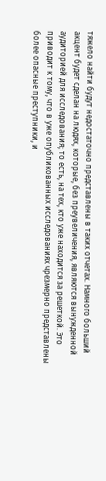тяжело найти будут недостаточно представлены в таких отчетах. Намного больший акцент будет сделан на людях, которые, без преувеличения, являются вынужденной аудиторией для исследования; то есть, на тех, кто уже находится за решеткой. Это приводит к тому, что в уже опубликованных исследованиях чрезмерно представлены более опасные преступники, и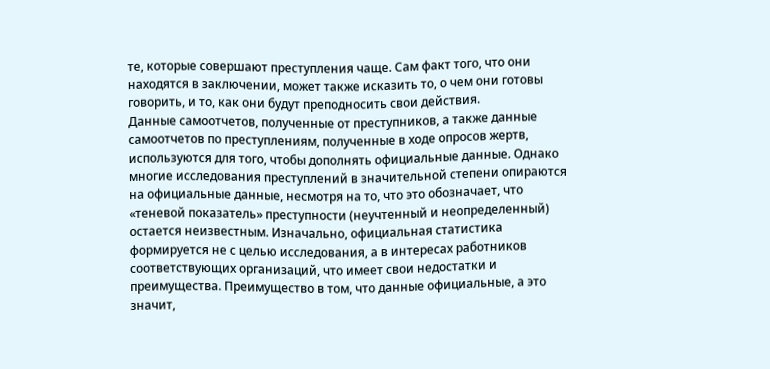те, которые совершают преступления чаще. Сам факт того, что они находятся в заключении, может также исказить то, о чем они готовы говорить, и то, как они будут преподносить свои действия.
Данные самоотчетов, полученные от преступников, а также данные самоотчетов по преступлениям, полученные в ходе опросов жертв, используются для того, чтобы дополнять официальные данные. Однако многие исследования преступлений в значительной степени опираются на официальные данные, несмотря на то, что это обозначает, что «теневой показатель» преступности (неучтенный и неопределенный) остается неизвестным. Изначально, официальная статистика формируется не с целью исследования, а в интересах работников соответствующих организаций, что имеет свои недостатки и преимущества. Преимущество в том, что данные официальные, а это значит,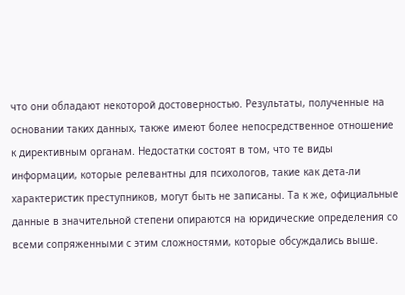что они обладают некоторой достоверностью. Результаты, полученные на основании таких данных, также имеют более непосредственное отношение к директивным органам. Недостатки состоят в том, что те виды информации, которые релевантны для психологов, такие как дета-ли характеристик преступников, могут быть не записаны. Та к же, официальные данные в значительной степени опираются на юридические определения со всеми сопряженными с этим сложностями, которые обсуждались выше.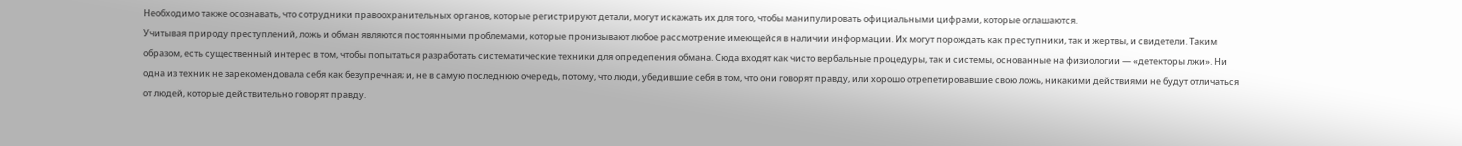Необходимо также осознавать, что сотрудники правоохранительных органов, которые регистрируют детали, могут искажать их для того, чтобы манипулировать официальными цифрами, которые оглашаются.
Учитывая природу преступлений, ложь и обман являются постоянными проблемами, которые пронизывают любое рассмотрение имеющейся в наличии информации. Их могут порождать как преступники, так и жертвы, и свидетели. Таким образом, есть существенный интерес в том, чтобы попытаться разработать систематические техники для опредепения обмана. Сюда входят как чисто вербальные процедуры, так и системы, основанные на физиологии — «детекторы лжи». Ни одна из техник не зарекомендовала себя как безупречная; и, не в самую последнюю очередь, потому, что люди, убедившие себя в том, что они говорят правду, или хорошо отрепетировавшие свою ложь, никакими действиями не будут отличаться от людей, которые действительно говорят правду.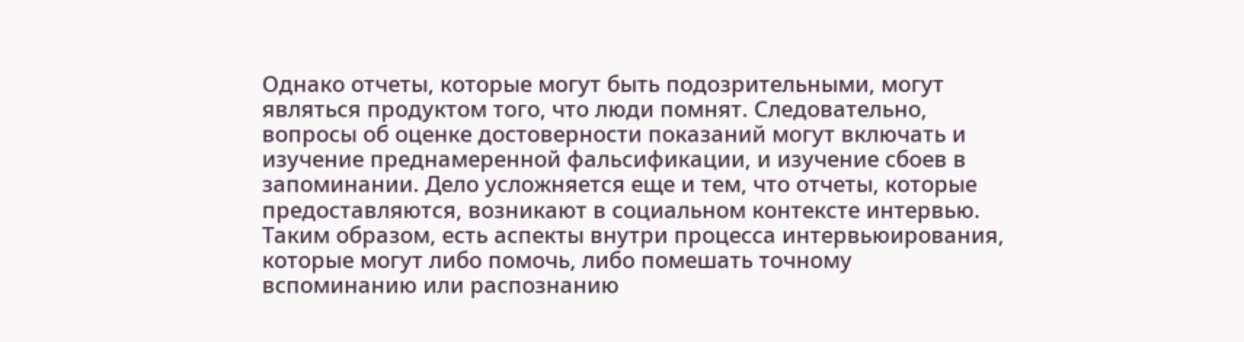Однако отчеты, которые могут быть подозрительными, могут являться продуктом того, что люди помнят. Следовательно, вопросы об оценке достоверности показаний могут включать и изучение преднамеренной фальсификации, и изучение сбоев в запоминании. Дело усложняется еще и тем, что отчеты, которые предоставляются, возникают в социальном контексте интервью. Таким образом, есть аспекты внутри процесса интервьюирования, которые могут либо помочь, либо помешать точному вспоминанию или распознанию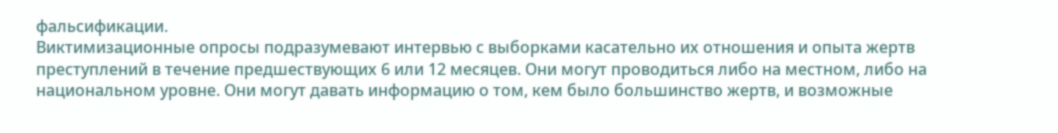фальсификации.
Виктимизационные опросы подразумевают интервью с выборками касательно их отношения и опыта жертв преступлений в течение предшествующих 6 или 12 месяцев. Они могут проводиться либо на местном, либо на национальном уровне. Они могут давать информацию о том, кем было большинство жертв, и возможные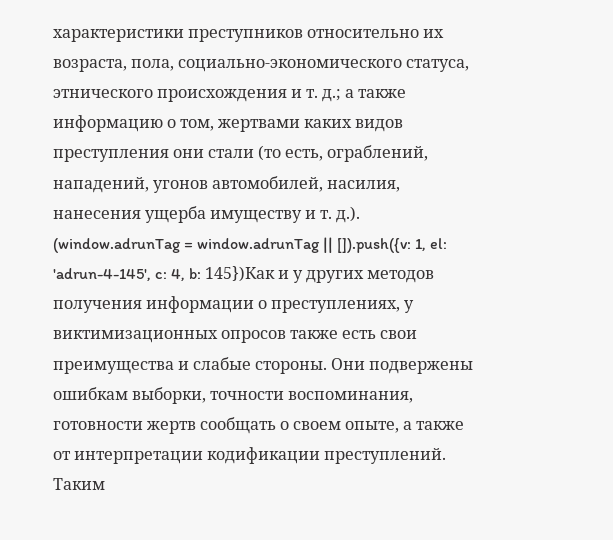характеристики преступников относительно их возраста, пола, социально-экономического статуса, этнического происхождения и т. д.; а также информацию о том, жертвами каких видов преступления они стали (то есть, ограблений, нападений, угонов автомобилей, насилия, нанесения ущерба имуществу и т. д.).
(window.adrunTag = window.adrunTag || []).push({v: 1, el: 'adrun-4-145', c: 4, b: 145})Как и у других методов получения информации о преступлениях, у виктимизационных опросов также есть свои преимущества и слабые стороны. Они подвержены ошибкам выборки, точности воспоминания, готовности жертв сообщать о своем опыте, а также от интерпретации кодификации преступлений. Таким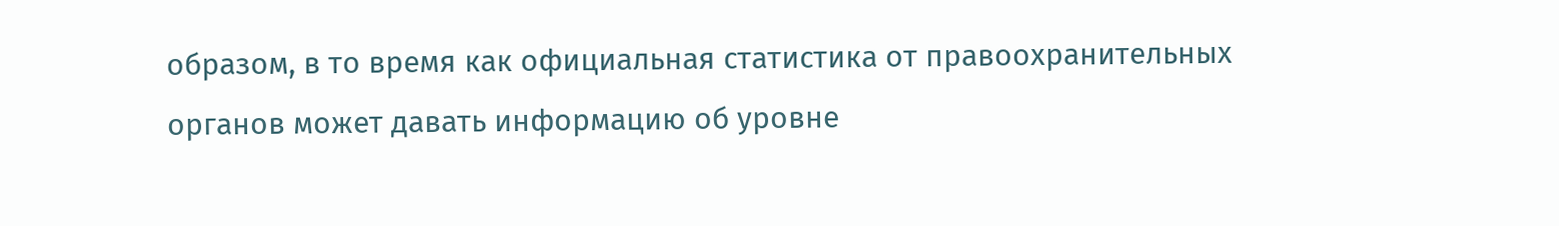образом, в то время как официальная статистика от правоохранительных органов может давать информацию об уровне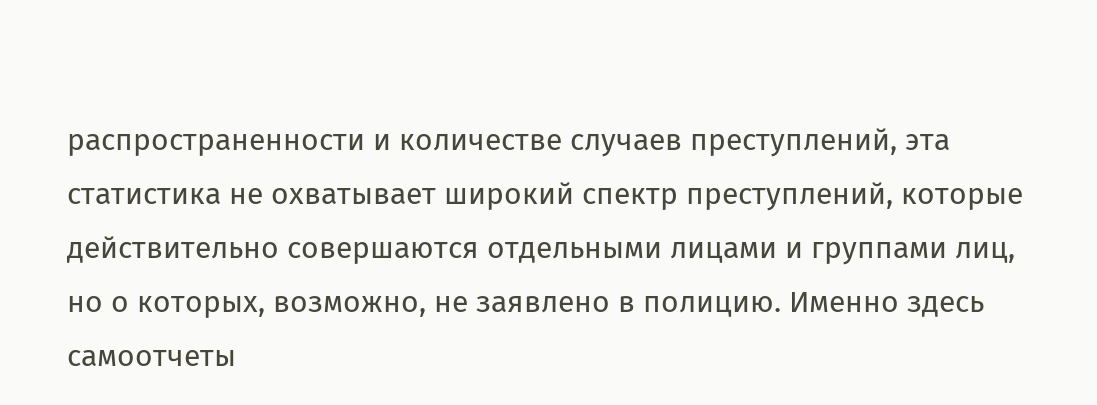распространенности и количестве случаев преступлений, эта статистика не охватывает широкий спектр преступлений, которые действительно совершаются отдельными лицами и группами лиц, но о которых, возможно, не заявлено в полицию. Именно здесь самоотчеты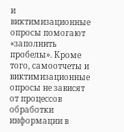и виктимизационные опросы помогают «заполнить пробелы». Кроме того, самоотчеты и виктимизационные опросы не зависят от процессов обработки информации в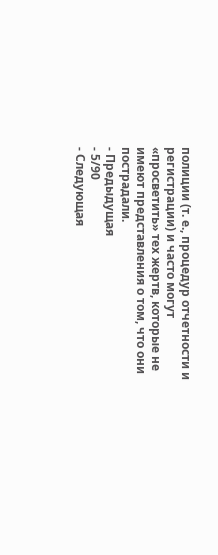полиции (т. е., процедур отчетности и регистрации) и часто могут «просветить» тех жертв, которые не имеют представления о том, что они пострадали.
- Предыдущая
- 5/90
- Следующая